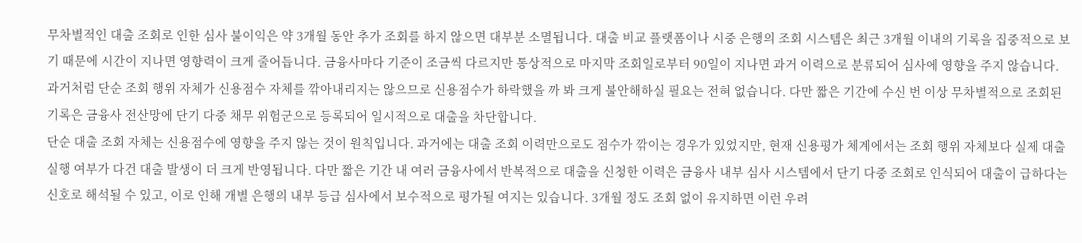무차별적인 대출 조회로 인한 심사 불이익은 약 3개월 동안 추가 조회를 하지 않으면 대부분 소멸됩니다. 대출 비교 플랫폼이나 시중 은행의 조회 시스템은 최근 3개월 이내의 기록을 집중적으로 보기 때문에 시간이 지나면 영향력이 크게 줄어듭니다. 금융사마다 기준이 조금씩 다르지만 통상적으로 마지막 조회일로부터 90일이 지나면 과거 이력으로 분류되어 심사에 영향을 주지 않습니다. 과거처럼 단순 조회 행위 자체가 신용점수 자체를 깎아내리지는 않으므로 신용점수가 하락했을 까 봐 크게 불안해하실 필요는 전혀 없습니다. 다만 짧은 기간에 수신 번 이상 무차별적으로 조회된 기록은 금융사 전산망에 단기 다중 채무 위험군으로 등록되어 일시적으로 대출을 차단합니다.
단순 대출 조회 자체는 신용점수에 영향을 주지 않는 것이 원칙입니다. 과거에는 대출 조회 이력만으로도 점수가 깎이는 경우가 있었지만, 현재 신용평가 체계에서는 조회 행위 자체보다 실제 대출 실행 여부가 다건 대출 발생이 더 크게 반영됩니다. 다만 짧은 기간 내 여러 금융사에서 반복적으로 대출을 신청한 이력은 금융사 내부 심사 시스템에서 단기 다중 조회로 인식되어 대출이 급하다는 신호로 해석될 수 있고, 이로 인해 개별 은행의 내부 등급 심사에서 보수적으로 평가될 여지는 있습니다. 3개월 정도 조회 없이 유지하면 이런 우려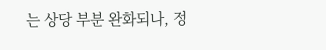는 상당 부분 완화되나, 정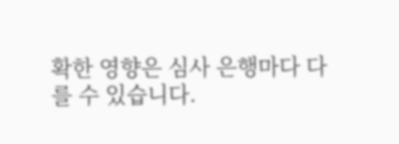확한 영향은 심사 은행마다 다를 수 있습니다.